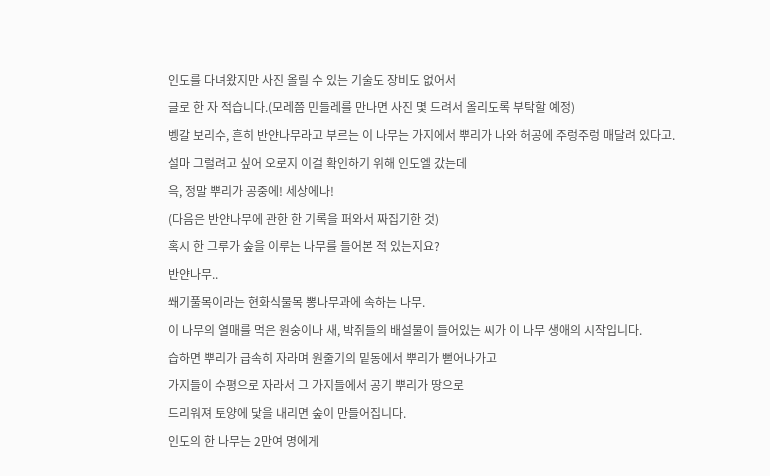인도를 다녀왔지만 사진 올릴 수 있는 기술도 장비도 없어서
글로 한 자 적습니다.(모레쯤 민들레를 만나면 사진 몇 드려서 올리도록 부탁할 예정)
벵갈 보리수, 흔히 반얀나무라고 부르는 이 나무는 가지에서 뿌리가 나와 허공에 주렁주렁 매달려 있다고.
설마 그럴려고 싶어 오로지 이걸 확인하기 위해 인도엘 갔는데
윽, 정말 뿌리가 공중에! 세상에나!
(다음은 반얀나무에 관한 한 기록을 퍼와서 짜집기한 것)
혹시 한 그루가 숲을 이루는 나무를 들어본 적 있는지요?
반얀나무..
쐐기풀목이라는 현화식물목 뽕나무과에 속하는 나무.
이 나무의 열매를 먹은 원숭이나 새, 박쥐들의 배설물이 들어있는 씨가 이 나무 생애의 시작입니다.
습하면 뿌리가 급속히 자라며 원줄기의 밑동에서 뿌리가 뻗어나가고
가지들이 수평으로 자라서 그 가지들에서 공기 뿌리가 땅으로
드리워져 토양에 닻을 내리면 숲이 만들어집니다.
인도의 한 나무는 2만여 명에게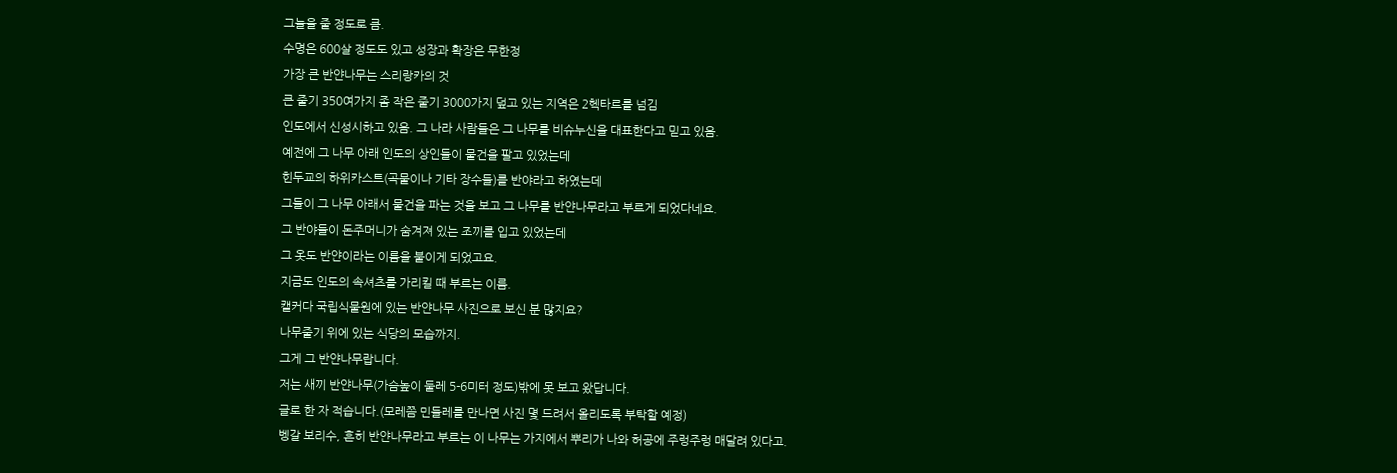그늘을 줄 정도로 큼.
수명은 600살 정도도 있고 성장과 확장은 무한정
가장 큰 반얀나무는 스리랑카의 것
큰 줄기 350여가지 좀 작은 줄기 3000가지 덮고 있는 지역은 2헥타르를 넘김
인도에서 신성시하고 있음. 그 나라 사람들은 그 나무를 비슈누신을 대표한다고 믿고 있음.
예전에 그 나무 아래 인도의 상인들이 물건을 팔고 있었는데
힌두교의 하위카스트(곡물이나 기타 장수들)를 반야라고 하였는데
그들이 그 나무 아래서 물건을 파는 것을 보고 그 나무를 반얀나무라고 부르게 되었다네요.
그 반야들이 돈주머니가 숨겨져 있는 조끼를 입고 있었는데
그 옷도 반얀이라는 이름을 붙이게 되었고요.
지금도 인도의 속셔츠를 가리킬 때 부르는 이름.
캘커다 국립식물원에 있는 반얀나무 사진으로 보신 분 많지요?
나무줄기 위에 있는 식당의 모습까지.
그게 그 반얀나무랍니다.
저는 새끼 반얀나무(가슴높이 둘레 5-6미터 정도)밖에 못 보고 왔답니다.
글로 한 자 적습니다.(모레쯤 민들레를 만나면 사진 몇 드려서 올리도록 부탁할 예정)
벵갈 보리수, 흔히 반얀나무라고 부르는 이 나무는 가지에서 뿌리가 나와 허공에 주렁주렁 매달려 있다고.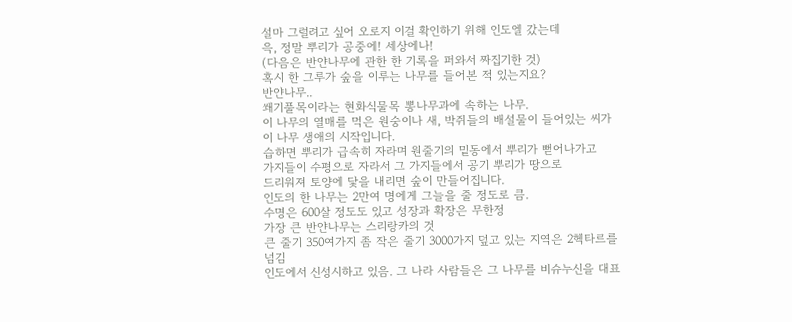설마 그럴려고 싶어 오로지 이걸 확인하기 위해 인도엘 갔는데
윽, 정말 뿌리가 공중에! 세상에나!
(다음은 반얀나무에 관한 한 기록을 퍼와서 짜집기한 것)
혹시 한 그루가 숲을 이루는 나무를 들어본 적 있는지요?
반얀나무..
쐐기풀목이라는 현화식물목 뽕나무과에 속하는 나무.
이 나무의 열매를 먹은 원숭이나 새, 박쥐들의 배설물이 들어있는 씨가 이 나무 생애의 시작입니다.
습하면 뿌리가 급속히 자라며 원줄기의 밑동에서 뿌리가 뻗어나가고
가지들이 수평으로 자라서 그 가지들에서 공기 뿌리가 땅으로
드리워져 토양에 닻을 내리면 숲이 만들어집니다.
인도의 한 나무는 2만여 명에게 그늘을 줄 정도로 큼.
수명은 600살 정도도 있고 성장과 확장은 무한정
가장 큰 반얀나무는 스리랑카의 것
큰 줄기 350여가지 좀 작은 줄기 3000가지 덮고 있는 지역은 2헥타르를 넘김
인도에서 신성시하고 있음. 그 나라 사람들은 그 나무를 비슈누신을 대표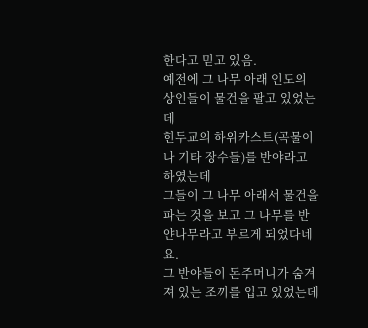한다고 믿고 있음.
예전에 그 나무 아래 인도의 상인들이 물건을 팔고 있었는데
힌두교의 하위카스트(곡물이나 기타 장수들)를 반야라고 하였는데
그들이 그 나무 아래서 물건을 파는 것을 보고 그 나무를 반얀나무라고 부르게 되었다네요.
그 반야들이 돈주머니가 숨겨져 있는 조끼를 입고 있었는데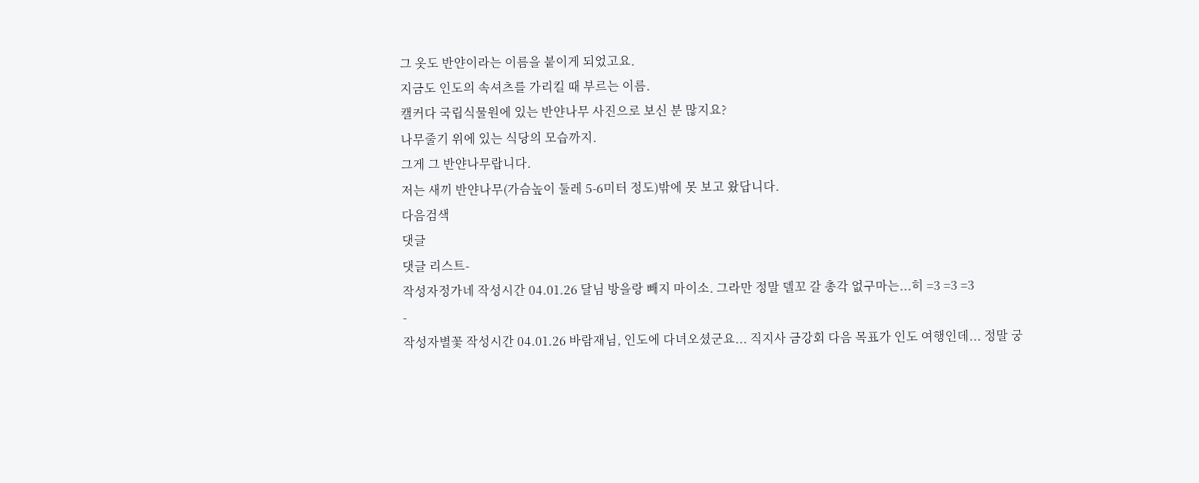그 옷도 반얀이라는 이름을 붙이게 되었고요.
지금도 인도의 속셔츠를 가리킬 때 부르는 이름.
캘커다 국립식물원에 있는 반얀나무 사진으로 보신 분 많지요?
나무줄기 위에 있는 식당의 모습까지.
그게 그 반얀나무랍니다.
저는 새끼 반얀나무(가슴높이 둘레 5-6미터 정도)밖에 못 보고 왔답니다.
다음검색
댓글
댓글 리스트-
작성자정가네 작성시간 04.01.26 달님 방을랑 빼지 마이소. 그라만 정말 델꼬 갈 총각 없구마는...히 =3 =3 =3
-
작성자별꽃 작성시간 04.01.26 바람재님, 인도에 다녀오셨군요... 직지사 금강회 다음 목표가 인도 여행인데... 정말 궁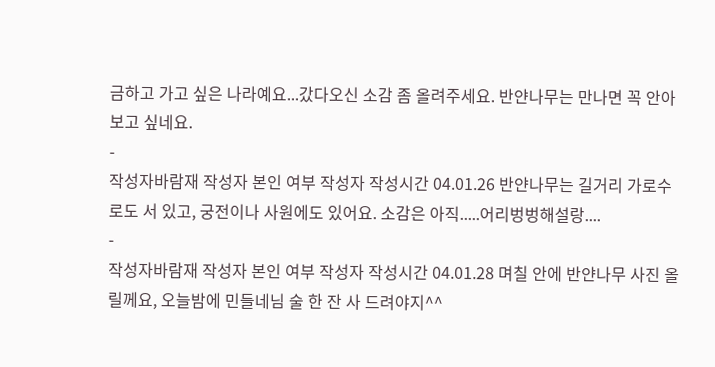금하고 가고 싶은 나라예요...갔다오신 소감 좀 올려주세요. 반얀나무는 만나면 꼭 안아보고 싶네요.
-
작성자바람재 작성자 본인 여부 작성자 작성시간 04.01.26 반얀나무는 길거리 가로수로도 서 있고, 궁전이나 사원에도 있어요. 소감은 아직.....어리벙벙해설랑....
-
작성자바람재 작성자 본인 여부 작성자 작성시간 04.01.28 며칠 안에 반얀나무 사진 올릴께요, 오늘밤에 민들네님 술 한 잔 사 드려야지^^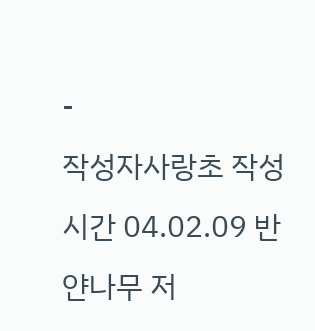-
작성자사랑초 작성시간 04.02.09 반얀나무 저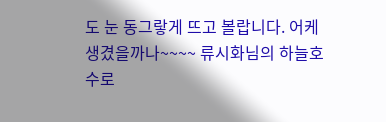도 눈 동그랗게 뜨고 볼랍니다. 어케 생겼을까나~~~~ 류시화님의 하늘호수로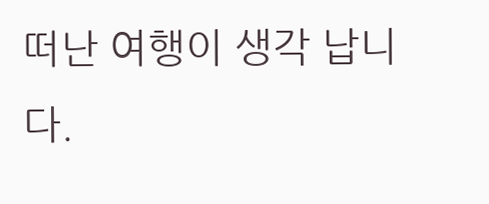떠난 여행이 생각 납니다.